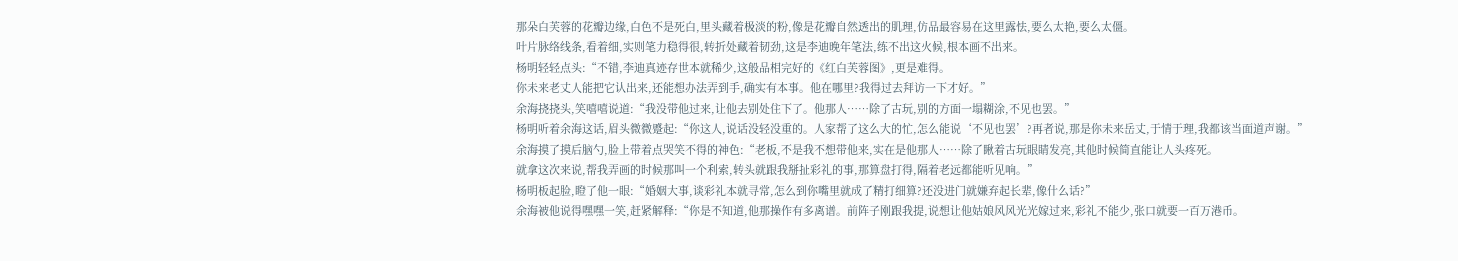那朵白芙蓉的花瓣边缘,白色不是死白,里头藏着极淡的粉,像是花瓣自然透出的肌理,仿品最容易在这里露怯,要么太艳,要么太僵。
叶片脉络线条,看着细,实则笔力稳得很,转折处藏着韧劲,这是李迪晚年笔法,练不出这火候,根本画不出来。
杨明轻轻点头:“不错,李迪真迹存世本就稀少,这般品相完好的《红白芙蓉图》,更是难得。
你未来老丈人能把它认出来,还能想办法弄到手,确实有本事。他在哪里?我得过去拜访一下才好。”
余海挠挠头,笑嘻嘻说道:“我没带他过来,让他去别处住下了。他那人……除了古玩,别的方面一塌糊涂,不见也罢。”
杨明听着余海这话,眉头微微蹙起:“你这人,说话没轻没重的。人家帮了这么大的忙,怎么能说‘不见也罢’?再者说,那是你未来岳丈,于情于理,我都该当面道声谢。”
余海摸了摸后脑勺,脸上带着点哭笑不得的神色:“老板,不是我不想带他来,实在是他那人……除了瞅着古玩眼睛发亮,其他时候简直能让人头疼死。
就拿这次来说,帮我弄画的时候那叫一个利索,转头就跟我掰扯彩礼的事,那算盘打得,隔着老远都能听见响。”
杨明板起脸,瞪了他一眼:“婚姻大事,谈彩礼本就寻常,怎么到你嘴里就成了精打细算?还没进门就嫌弃起长辈,像什么话?”
余海被他说得嘿嘿一笑,赶紧解释:“你是不知道,他那操作有多离谱。前阵子刚跟我提,说想让他姑娘风风光光嫁过来,彩礼不能少,张口就要一百万港币。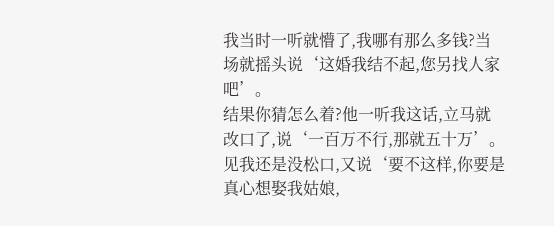我当时一听就懵了,我哪有那么多钱?当场就摇头说‘这婚我结不起,您另找人家吧’。
结果你猜怎么着?他一听我这话,立马就改口了,说‘一百万不行,那就五十万’。
见我还是没松口,又说‘要不这样,你要是真心想娶我姑娘,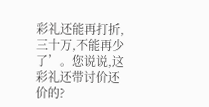彩礼还能再打折,三十万,不能再少了’。您说说,这彩礼还带讨价还价的?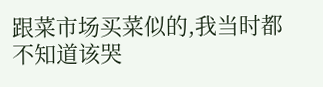跟菜市场买菜似的,我当时都不知道该哭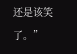还是该笑了。”